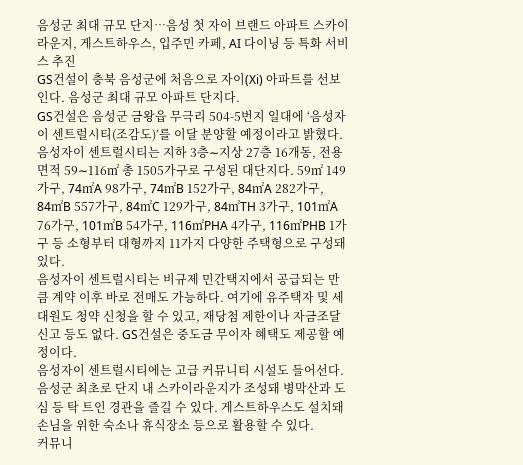음성군 최대 규모 단지…음성 첫 자이 브랜드 아파트 스카이라운지, 게스트하우스, 입주민 카페, AI 다이닝 등 특화 서비스 추진
GS건설이 충북 음성군에 처음으로 자이(Xi) 아파트를 선보인다. 음성군 최대 규모 아파트 단지다.
GS건설은 음성군 금왕읍 무극리 504-5번지 일대에 ‘음성자이 센트럴시티(조감도)’를 이달 분양할 예정이라고 밝혔다.
음성자이 센트럴시티는 지하 3층∼지상 27층 16개동, 전용면적 59∼116㎡ 총 1505가구로 구성된 대단지다. 59㎡ 149가구, 74㎡A 98가구, 74㎡B 152가구, 84㎡A 282가구, 84㎡B 557가구, 84㎡C 129가구, 84㎡TH 3가구, 101㎡A 76가구, 101㎡B 54가구, 116㎡PHA 4가구, 116㎡PHB 1가구 등 소형부터 대형까지 11가지 다양한 주택형으로 구성돼 있다.
음성자이 센트럴시티는 비규제 민간택지에서 공급되는 만큼 계약 이후 바로 전매도 가능하다. 여기에 유주택자 및 세대원도 청약 신청을 할 수 있고, 재당첨 제한이나 자금조달 신고 등도 없다. GS건설은 중도금 무이자 혜택도 제공할 예정이다.
음성자이 센트럴시티에는 고급 커뮤니티 시설도 들어선다. 음성군 최초로 단지 내 스카이라운지가 조성돼 병막산과 도심 등 탁 트인 경관을 즐길 수 있다. 게스트하우스도 설치돼 손님을 위한 숙소나 휴식장소 등으로 활용할 수 있다.
커뮤니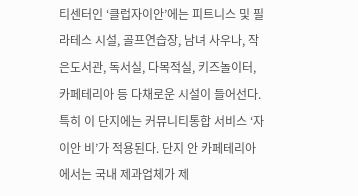티센터인 ‘클럽자이안’에는 피트니스 및 필라테스 시설, 골프연습장, 남녀 사우나, 작은도서관, 독서실, 다목적실, 키즈놀이터, 카페테리아 등 다채로운 시설이 들어선다. 특히 이 단지에는 커뮤니티통합 서비스 ‘자이안 비’가 적용된다. 단지 안 카페테리아에서는 국내 제과업체가 제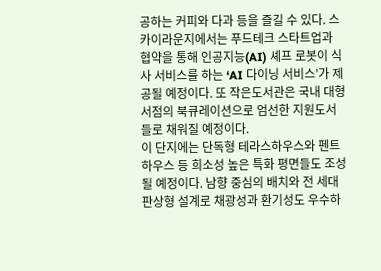공하는 커피와 다과 등을 즐길 수 있다. 스카이라운지에서는 푸드테크 스타트업과 협약을 통해 인공지능(AI) 셰프 로봇이 식사 서비스를 하는 ‘AI 다이닝 서비스’가 제공될 예정이다. 또 작은도서관은 국내 대형서점의 북큐레이션으로 엄선한 지원도서들로 채워질 예정이다.
이 단지에는 단독형 테라스하우스와 펜트하우스 등 희소성 높은 특화 평면들도 조성될 예정이다. 남향 중심의 배치와 전 세대 판상형 설계로 채광성과 환기성도 우수하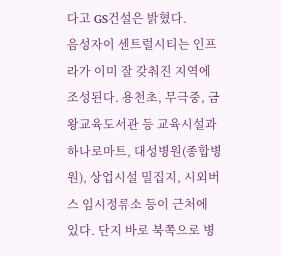다고 GS건설은 밝혔다.
음성자이 센트럴시티는 인프라가 이미 잘 갖춰진 지역에 조성된다. 용천초, 무극중, 금왕교육도서관 등 교육시설과 하나로마트, 대성병원(종합병원), 상업시설 밀집지, 시외버스 임시정류소 등이 근처에 있다. 단지 바로 북쪽으로 병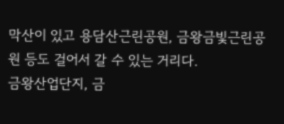막산이 있고 용담산근린공원, 금왕금빛근린공원 등도 걸어서 갈 수 있는 거리다.
금왕산업단지, 금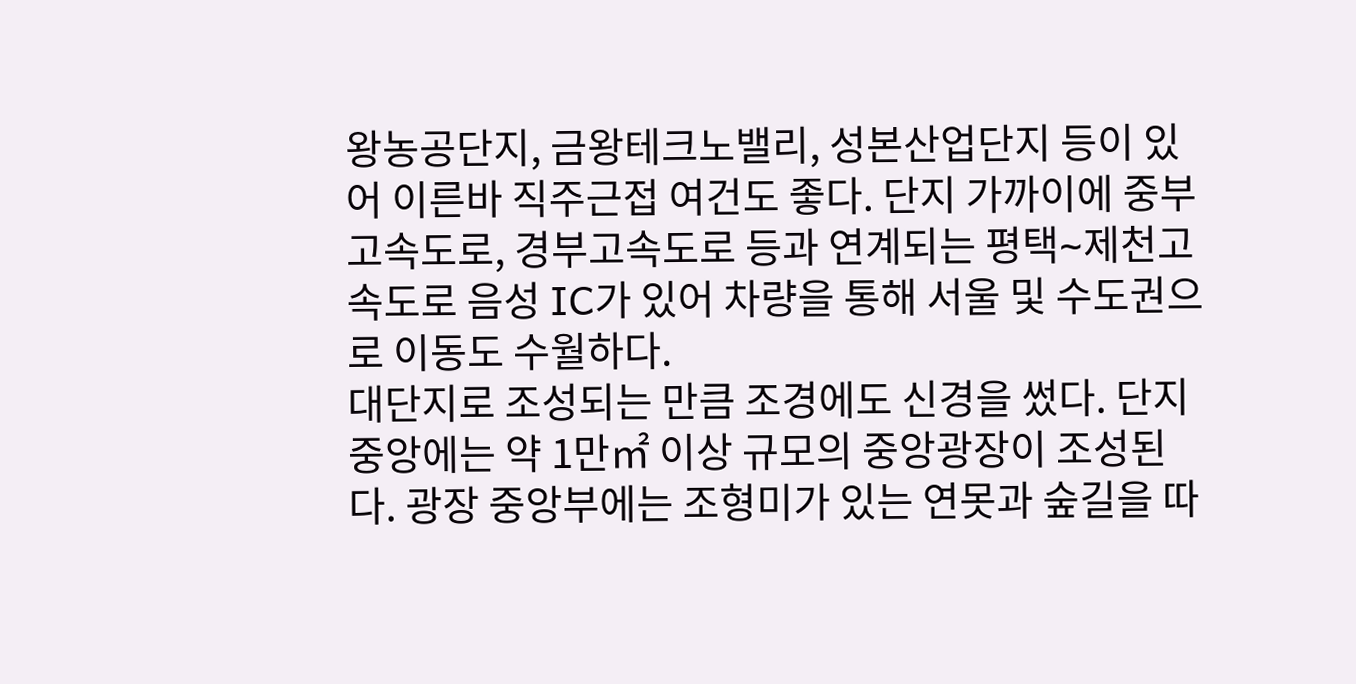왕농공단지, 금왕테크노밸리, 성본산업단지 등이 있어 이른바 직주근접 여건도 좋다. 단지 가까이에 중부고속도로, 경부고속도로 등과 연계되는 평택∼제천고속도로 음성 IC가 있어 차량을 통해 서울 및 수도권으로 이동도 수월하다.
대단지로 조성되는 만큼 조경에도 신경을 썼다. 단지 중앙에는 약 1만㎡ 이상 규모의 중앙광장이 조성된다. 광장 중앙부에는 조형미가 있는 연못과 숲길을 따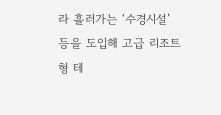라 흘러가는 ‘수경시설’ 등을 도입해 고급 리조트형 테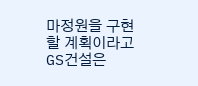마정원을 구현할 계획이라고 GS건설은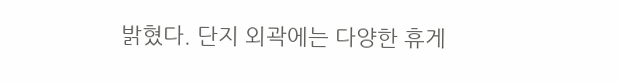밝혔다. 단지 외곽에는 다양한 휴게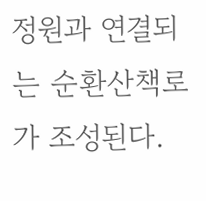정원과 연결되는 순환산책로가 조성된다.